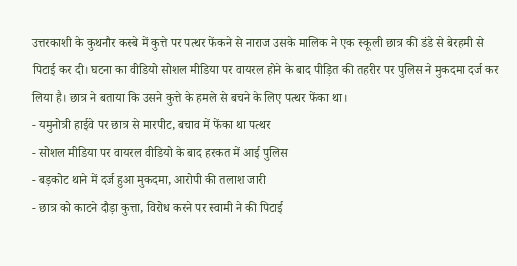उत्तरकाशी के कुथनौर कस्बे में कुत्ते पर पत्थर फेंकने से नाराज उसके मालिक ने एक स्कूली छात्र की डंडे से बेरहमी से पिटाई कर दी। घटना का वीडियो सोशल मीडिया पर वायरल होने के बाद पीड़ित की तहरीर पर पुलिस ने मुकदमा दर्ज कर लिया है। छात्र ने बताया कि उसने कुत्ते के हमले से बचने के लिए पत्थर फेंका था।
- यमुनोत्री हाईवे पर छात्र से मारपीट, बचाव में फेंका था पत्थर
- सोशल मीडिया पर वायरल वीडियो के बाद हरकत में आई पुलिस
- बड़कोट थाने में दर्ज हुआ मुकदमा, आरोपी की तलाश जारी
- छात्र को काटने दौड़ा कुत्ता, विरोध करने पर स्वामी ने की पिटाई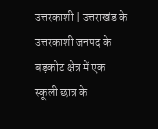उत्तरकाशी | उत्तराखंड के उत्तरकाशी जनपद के बड़कोट क्षेत्र में एक स्कूली छात्र के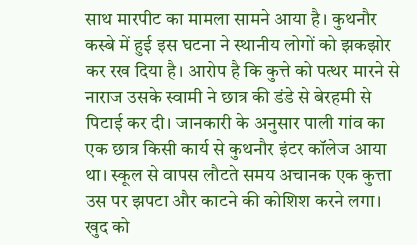साथ मारपीट का मामला सामने आया है। कुथनौर कस्बे में हुई इस घटना ने स्थानीय लोगों को झकझोर कर रख दिया है। आरोप है कि कुत्ते को पत्थर मारने से नाराज उसके स्वामी ने छात्र की डंडे से बेरहमी से पिटाई कर दी। जानकारी के अनुसार पाली गांव का एक छात्र किसी कार्य से कुथनौर इंटर कॉलेज आया था। स्कूल से वापस लौटते समय अचानक एक कुत्ता उस पर झपटा और काटने की कोशिश करने लगा।
खुद को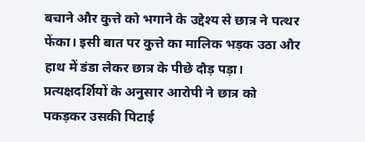बचाने और कुत्ते को भगाने के उद्देश्य से छात्र ने पत्थर फेंका। इसी बात पर कुत्ते का मालिक भड़क उठा और हाथ में डंडा लेकर छात्र के पीछे दौड़ पड़ा। प्रत्यक्षदर्शियों के अनुसार आरोपी ने छात्र को पकड़कर उसकी पिटाई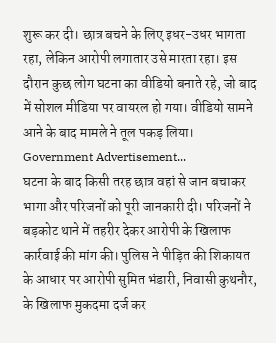शुरू कर दी। छात्र बचने के लिए इधर-उधर भागता रहा, लेकिन आरोपी लगातार उसे मारता रहा। इस दौरान कुछ लोग घटना का वीडियो बनाते रहे, जो बाद में सोशल मीडिया पर वायरल हो गया। वीडियो सामने आने के बाद मामले ने तूल पकड़ लिया।
Government Advertisement...
घटना के बाद किसी तरह छात्र वहां से जान बचाकर भागा और परिजनों को पूरी जानकारी दी। परिजनों ने बड़कोट थाने में तहरीर देकर आरोपी के खिलाफ कार्रवाई की मांग की। पुलिस ने पीड़ित की शिकायत के आधार पर आरोपी सुमित भंडारी, निवासी कुथनौर, के खिलाफ मुकदमा दर्ज कर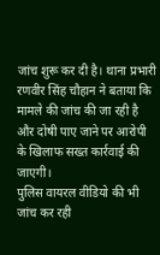जांच शुरू कर दी है। थाना प्रभारी रणवीर सिंह चौहान ने बताया कि मामले की जांच की जा रही है और दोषी पाए जाने पर आरोपी के खिलाफ सख्त कार्रवाई की जाएगी।
पुलिस वायरल वीडियो की भी जांच कर रही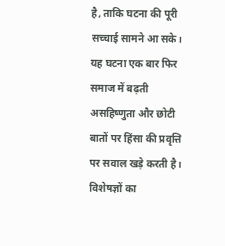है, ताकि घटना की पूरी सच्चाई सामने आ सके। यह घटना एक बार फिर समाज में बढ़ती असहिष्णुता और छोटी बातों पर हिंसा की प्रवृत्ति पर सवाल खड़े करती है। विशेषज्ञों का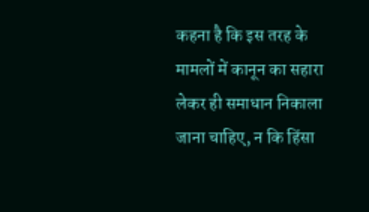कहना है कि इस तरह के मामलों में कानून का सहारा लेकर ही समाधान निकाला जाना चाहिए, न कि हिंसा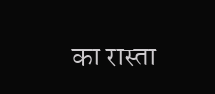का रास्ता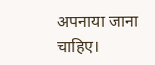अपनाया जाना चाहिए।